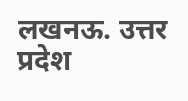लखनऊ. उत्तर प्रदेश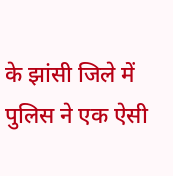के झांसी जिले में पुलिस ने एक ऐसी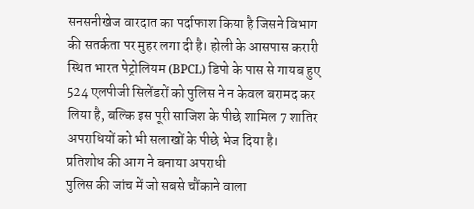सनसनीखेज वारदात का पर्दाफाश किया है जिसने विभाग की सतर्कता पर मुहर लगा दी है। होली के आसपास करारी स्थित भारत पेट्रोलियम (BPCL) डिपो के पास से गायब हुए 524 एलपीजी सिलेंडरों को पुलिस ने न केवल बरामद कर लिया है, बल्कि इस पूरी साजिश के पीछे शामिल 7 शातिर अपराधियों को भी सलाखों के पीछे भेज दिया है।
प्रतिशोध की आग ने बनाया अपराधी
पुलिस की जांच में जो सबसे चौंकाने वाला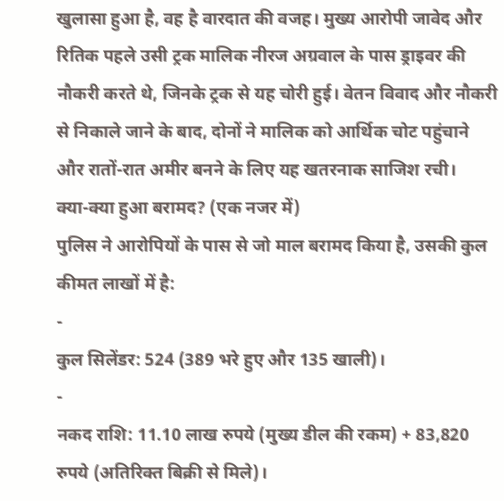खुलासा हुआ है, वह है वारदात की वजह। मुख्य आरोपी जावेद और रितिक पहले उसी ट्रक मालिक नीरज अग्रवाल के पास ड्राइवर की नौकरी करते थे, जिनके ट्रक से यह चोरी हुई। वेतन विवाद और नौकरी से निकाले जाने के बाद, दोनों ने मालिक को आर्थिक चोट पहुंचाने और रातों-रात अमीर बनने के लिए यह खतरनाक साजिश रची।
क्या-क्या हुआ बरामद? (एक नजर में)
पुलिस ने आरोपियों के पास से जो माल बरामद किया है, उसकी कुल कीमत लाखों में है:
-
कुल सिलेंडर: 524 (389 भरे हुए और 135 खाली)।
-
नकद राशि: 11.10 लाख रुपये (मुख्य डील की रकम) + 83,820 रुपये (अतिरिक्त बिक्री से मिले)।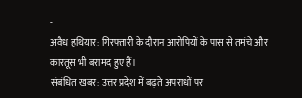-
अवैध हथियार: गिरफ्तारी के दौरान आरोपियों के पास से तमंचे और कारतूस भी बरामद हुए हैं।
संबंधित खबर: उत्तर प्रदेश में बढ़ते अपराधों पर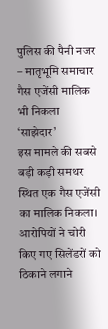पुलिस की पैनी नजर – मातृभूमि समाचार
गैस एजेंसी मालिक भी निकला ‘साझेदार’
इस मामले की सबसे बड़ी कड़ी समथर स्थित एक गैस एजेंसी का मालिक निकला। आरोपियों ने चोरी किए गए सिलेंडरों को ठिकाने लगाने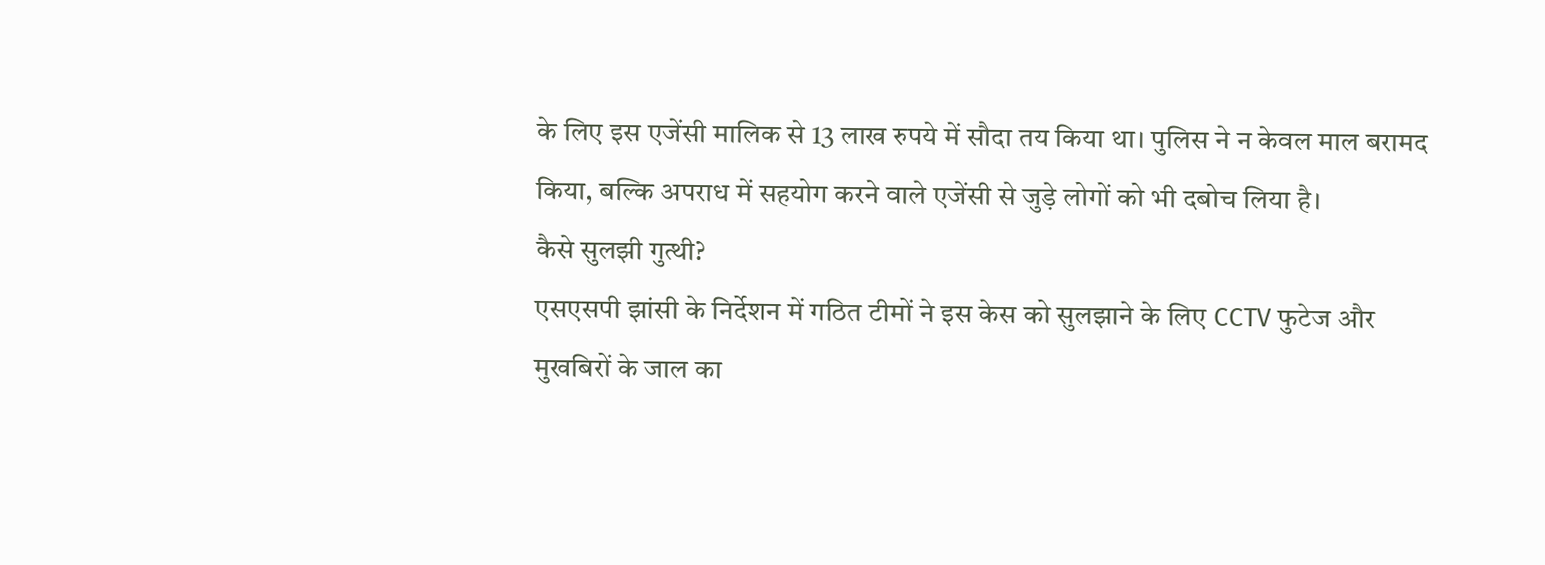के लिए इस एजेंसी मालिक से 13 लाख रुपये में सौदा तय किया था। पुलिस ने न केवल माल बरामद किया, बल्कि अपराध में सहयोग करने वाले एजेंसी से जुड़े लोगों को भी दबोच लिया है।
कैसे सुलझी गुत्थी?
एसएसपी झांसी के निर्देशन में गठित टीमों ने इस केस को सुलझाने के लिए CCTV फुटेज और मुखबिरों के जाल का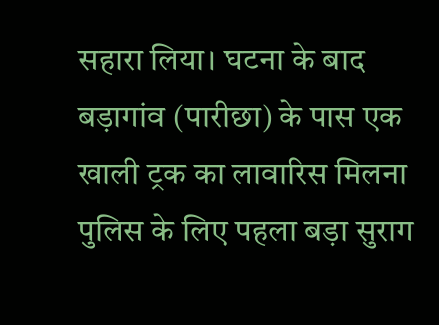सहारा लिया। घटना के बाद बड़ागांव (पारीछा) के पास एक खाली ट्रक का लावारिस मिलना पुलिस के लिए पहला बड़ा सुराग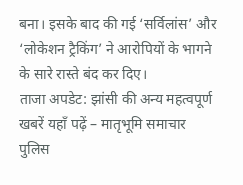बना। इसके बाद की गई ‘सर्विलांस’ और ‘लोकेशन ट्रैकिंग’ ने आरोपियों के भागने के सारे रास्ते बंद कर दिए।
ताजा अपडेट: झांसी की अन्य महत्वपूर्ण खबरें यहाँ पढ़ें – मातृभूमि समाचार
पुलिस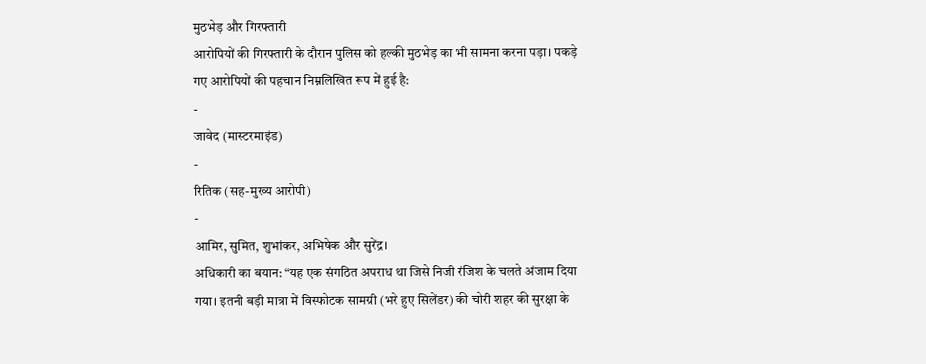मुठभेड़ और गिरफ्तारी
आरोपियों की गिरफ्तारी के दौरान पुलिस को हल्की मुठभेड़ का भी सामना करना पड़ा। पकड़े गए आरोपियों की पहचान निम्नलिखित रूप में हुई है:
-
जावेद (मास्टरमाइंड)
-
रितिक (सह-मुख्य आरोपी)
-
आमिर, सुमित, शुभांकर, अभिषेक और सुरेंद्र।
अधिकारी का बयान: “यह एक संगठित अपराध था जिसे निजी रंजिश के चलते अंजाम दिया गया। इतनी बड़ी मात्रा में विस्फोटक सामग्री (भरे हुए सिलेंडर) की चोरी शहर की सुरक्षा के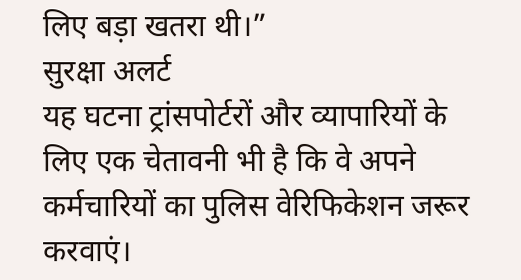लिए बड़ा खतरा थी।”
सुरक्षा अलर्ट
यह घटना ट्रांसपोर्टरों और व्यापारियों के लिए एक चेतावनी भी है कि वे अपने कर्मचारियों का पुलिस वेरिफिकेशन जरूर करवाएं।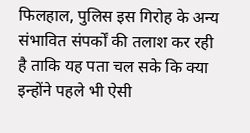फिलहाल, पुलिस इस गिरोह के अन्य संभावित संपर्कों की तलाश कर रही है ताकि यह पता चल सके कि क्या इन्होंने पहले भी ऐसी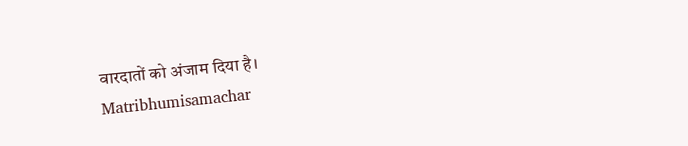वारदातों को अंजाम दिया है।
Matribhumisamachar